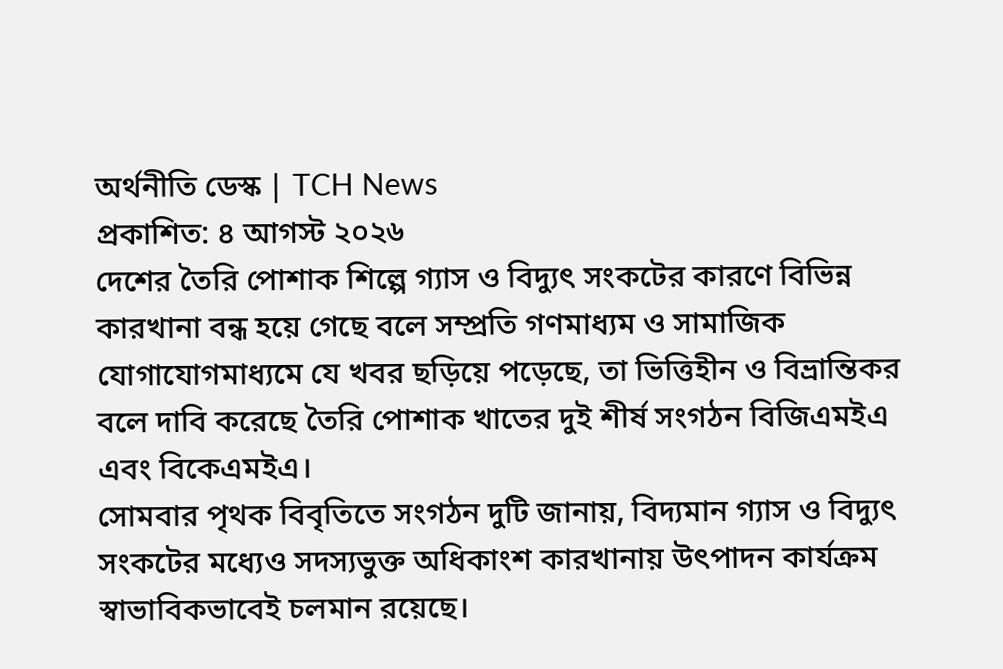অর্থনীতি ডেস্ক | TCH News
প্রকাশিত: ৪ আগস্ট ২০২৬
দেশের তৈরি পোশাক শিল্পে গ্যাস ও বিদ্যুৎ সংকটের কারণে বিভিন্ন কারখানা বন্ধ হয়ে গেছে বলে সম্প্রতি গণমাধ্যম ও সামাজিক যোগাযোগমাধ্যমে যে খবর ছড়িয়ে পড়েছে, তা ভিত্তিহীন ও বিভ্রান্তিকর বলে দাবি করেছে তৈরি পোশাক খাতের দুই শীর্ষ সংগঠন বিজিএমইএ এবং বিকেএমইএ।
সোমবার পৃথক বিবৃতিতে সংগঠন দুটি জানায়, বিদ্যমান গ্যাস ও বিদ্যুৎ সংকটের মধ্যেও সদস্যভুক্ত অধিকাংশ কারখানায় উৎপাদন কার্যক্রম স্বাভাবিকভাবেই চলমান রয়েছে।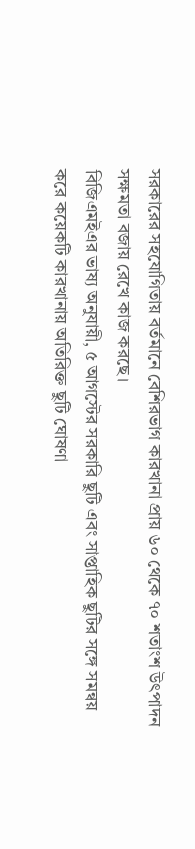সরকারের সহযোগিতায় বর্তমানে বেশিরভাগ কারখানা প্রায় ৬০ থেকে ৭০ শতাংশ উৎপাদন সক্ষমতা বজায় রেখে কাজ করছে।
বিজিএমইএর ভাষ্য অনুযায়ী, ৫ আগস্টের সরকারি ছুটি এবং সাপ্তাহিক ছুটির সঙ্গে সমন্বয় করে কয়েকটি কারখানায় অতিরিক্ত ছুটি ঘোষণা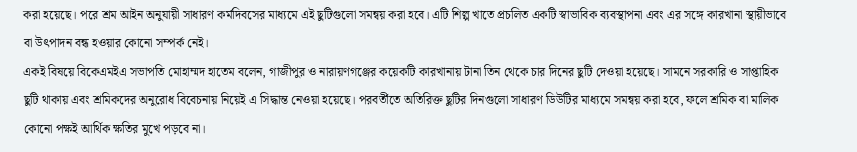করা হয়েছে। পরে শ্রম আইন অনুযায়ী সাধারণ কর্মদিবসের মাধ্যমে এই ছুটিগুলো সমন্বয় করা হবে। এটি শিল্প খাতে প্রচলিত একটি স্বাভাবিক ব্যবস্থাপনা এবং এর সঙ্গে কারখানা স্থায়ীভাবে বা উৎপাদন বন্ধ হওয়ার কোনো সম্পর্ক নেই।
একই বিষয়ে বিকেএমইএ সভাপতি মোহাম্মদ হাতেম বলেন, গাজীপুর ও নারায়ণগঞ্জের কয়েকটি কারখানায় টানা তিন থেকে চার দিনের ছুটি দেওয়া হয়েছে। সামনে সরকারি ও সাপ্তাহিক ছুটি থাকায় এবং শ্রমিকদের অনুরোধ বিবেচনায় নিয়েই এ সিদ্ধান্ত নেওয়া হয়েছে। পরবর্তীতে অতিরিক্ত ছুটির দিনগুলো সাধারণ ডিউটির মাধ্যমে সমন্বয় করা হবে, ফলে শ্রমিক বা মালিক কোনো পক্ষই আর্থিক ক্ষতির মুখে পড়বে না।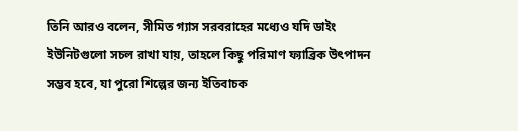তিনি আরও বলেন, সীমিত গ্যাস সরবরাহের মধ্যেও যদি ডাইং ইউনিটগুলো সচল রাখা যায়, তাহলে কিছু পরিমাণ ফ্যাব্রিক উৎপাদন সম্ভব হবে, যা পুরো শিল্পের জন্য ইতিবাচক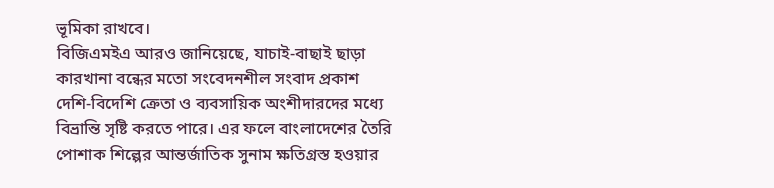ভূমিকা রাখবে।
বিজিএমইএ আরও জানিয়েছে, যাচাই-বাছাই ছাড়া কারখানা বন্ধের মতো সংবেদনশীল সংবাদ প্রকাশ দেশি-বিদেশি ক্রেতা ও ব্যবসায়িক অংশীদারদের মধ্যে বিভ্রান্তি সৃষ্টি করতে পারে। এর ফলে বাংলাদেশের তৈরি পোশাক শিল্পের আন্তর্জাতিক সুনাম ক্ষতিগ্রস্ত হওয়ার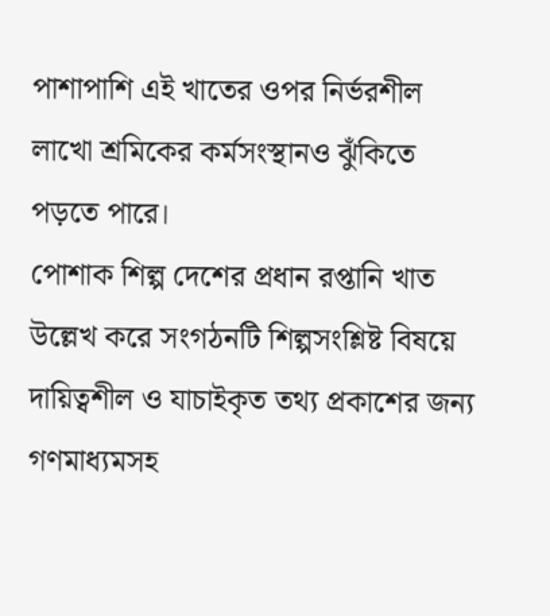পাশাপাশি এই খাতের ওপর নির্ভরশীল লাখো শ্রমিকের কর্মসংস্থানও ঝুঁকিতে পড়তে পারে।
পোশাক শিল্প দেশের প্রধান রপ্তানি খাত উল্লেখ করে সংগঠনটি শিল্পসংশ্লিষ্ট বিষয়ে দায়িত্বশীল ও যাচাইকৃত তথ্য প্রকাশের জন্য গণমাধ্যমসহ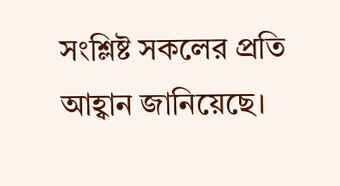সংশ্লিষ্ট সকলের প্রতি আহ্বান জানিয়েছে।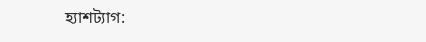হ্যাশট্যাগ: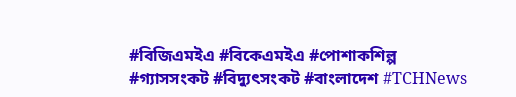#বিজিএমইএ #বিকেএমইএ #পোশাকশিল্প #গ্যাসসংকট #বিদ্যুৎসংকট #বাংলাদেশ #TCHNews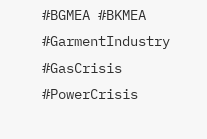#BGMEA #BKMEA #GarmentIndustry #GasCrisis #PowerCrisis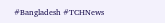#Bangladesh #TCHNews